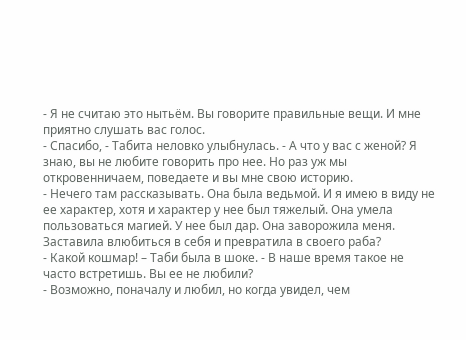- Я не считаю это нытьём. Вы говорите правильные вещи. И мне приятно слушать вас голос.
- Спасибо, - Табита неловко улыбнулась. - А что у вас с женой? Я знаю, вы не любите говорить про нее. Но раз уж мы откровенничаем, поведаете и вы мне свою историю.
- Нечего там рассказывать. Она была ведьмой. И я имею в виду не ее характер, хотя и характер у нее был тяжелый. Она умела пользоваться магией. У нее был дар. Она заворожила меня. Заставила влюбиться в себя и превратила в своего раба?
- Какой кошмар! – Таби была в шоке. - В наше время такое не часто встретишь. Вы ее не любили?
- Возможно, поначалу и любил, но когда увидел, чем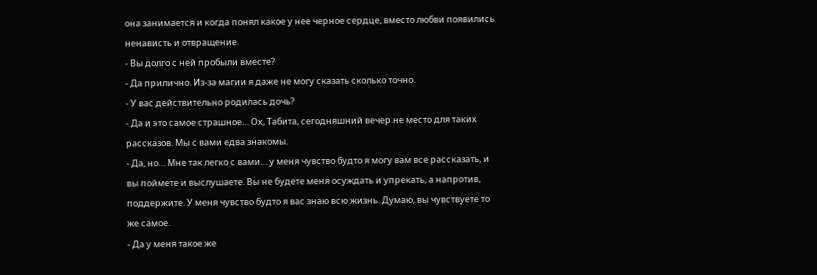она занимается и когда понял какое у нее черное сердце, вместо любви появились ненависть и отвращение.
- Вы долго с ней пробыли вместе?
- Да прилично. Из-за магии я даже не могу сказать сколько точно.
- У вас действительно родилась дочь?
- Да и это самое страшное… Ох, Табита, сегодняшний вечер не место для таких рассказов. Мы с вами едва знакомы.
- Да, но… Мне так легко с вами… у меня чувство будто я могу вам все рассказать, и вы поймете и выслушаете. Вы не будете меня осуждать и упрекать, а напротив, поддержите. У меня чувство будто я вас знаю всю жизнь. Думаю, вы чувствуете то же самое.
- Да у меня такое же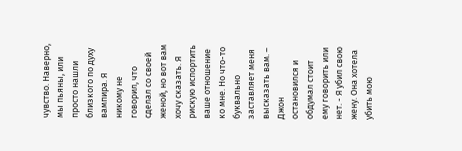чувство. Наверно, мы пьяны, или просто нашли близкого по духу вампира. Я никому не говорил, что сделал со своей женой, но вот вам хочу сказать. Я рискую испортить ваше отношение ко мне. Но что-то буквально заставляет меня высказать вам. – Джон остановился и обдумал стоит ему говорить или нет. - Я убил свою жену. Она хотела убить мою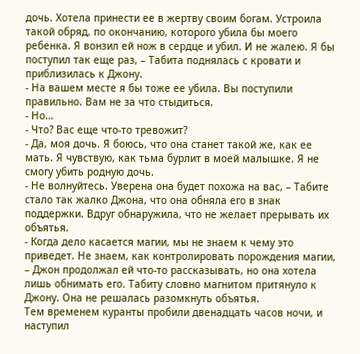дочь. Хотела принести ее в жертву своим богам. Устроила такой обряд, по окончанию, которого убила бы моего ребенка. Я вонзил ей нож в сердце и убил. И не жалею. Я бы поступил так еще раз, – Табита поднялась с кровати и приблизилась к Джону.
- На вашем месте я бы тоже ее убила. Вы поступили правильно. Вам не за что стыдиться.
- Но…
- Что? Вас еще что-то тревожит?
- Да, моя дочь. Я боюсь, что она станет такой же, как ее мать. Я чувствую, как тьма бурлит в моей малышке. Я не смогу убить родную дочь.
- Не волнуйтесь. Уверена она будет похожа на вас, – Табите стало так жалко Джона, что она обняла его в знак поддержки. Вдруг обнаружила, что не желает прерывать их объятья.
- Когда дело касается магии, мы не знаем к чему это приведет. Не знаем, как контролировать порождения магии, – Джон продолжал ей что-то рассказывать, но она хотела лишь обнимать его. Табиту словно магнитом притянуло к Джону. Она не решалась разомкнуть объятья.
Тем временем куранты пробили двенадцать часов ночи, и наступил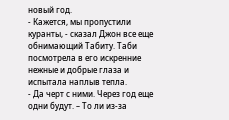новый год.
- Кажется, мы пропустили куранты, - сказал Джон все еще обнимающий Табиту. Таби посмотрела в его искренние нежные и добрые глаза и испытала наплыв тепла.
- Да черт с ними. Через год еще одни будут. – То ли из-за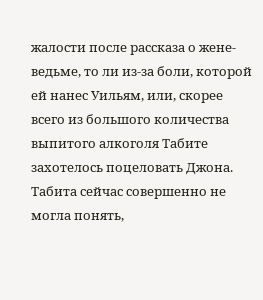жалости после рассказа о жене-ведьме, то ли из-за боли, которой ей нанес Уильям, или, скорее всего из большого количества выпитого алкоголя Табите захотелось поцеловать Джона. Табита сейчас совершенно не могла понять,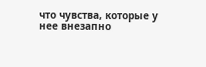что чувства, которые у нее внезапно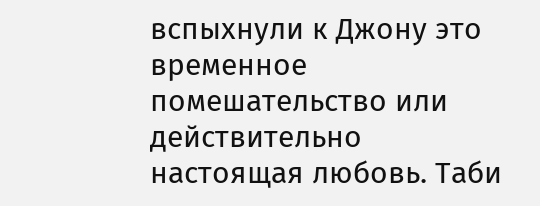вспыхнули к Джону это временное помешательство или действительно настоящая любовь. Таби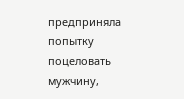предприняла попытку поцеловать мужчину,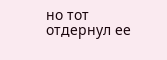но тот отдернул ее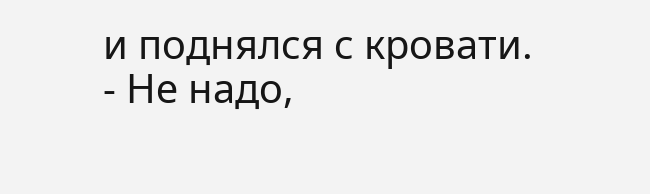и поднялся с кровати.
- Не надо,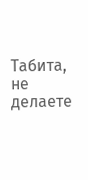Табита, не делаете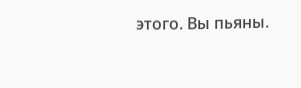этого. Вы пьяны.